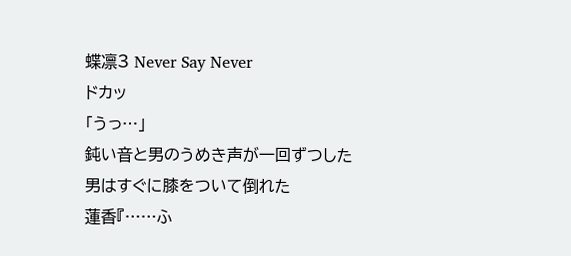蝶凛3 Never Say Never
ドカッ
「うっ…」
鈍い音と男のうめき声が一回ずつした
男はすぐに膝をついて倒れた
蓮香『……ふ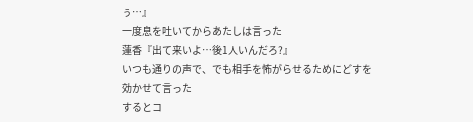ぅ…』
一度息を吐いてからあたしは言った
蓮香『出て来いよ…後1人いんだろ?』
いつも通りの声で、でも相手を怖がらせるためにどすを効かせて言った
するとコ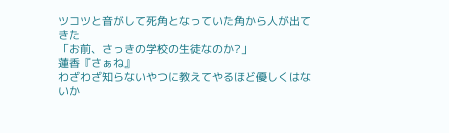ツコツと音がして死角となっていた角から人が出てきた
「お前、さっきの学校の生徒なのか?」
蓮香『さぁね』
わざわざ知らないやつに教えてやるほど優しくはないか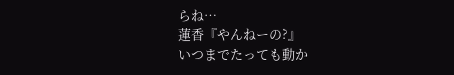らね…
蓮香『やんねーの?』
いつまでたっても動か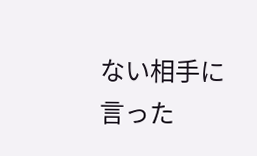ない相手に言った